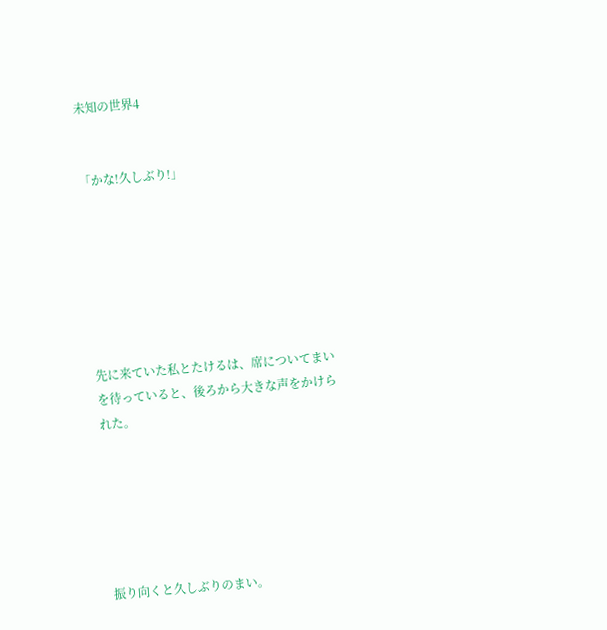未知の世界4


「かな!久しぶり!」







先に来ていた私とたけるは、席についてまいを待っていると、後ろから大きな声をかけられた。






振り向くと久しぶりのまい。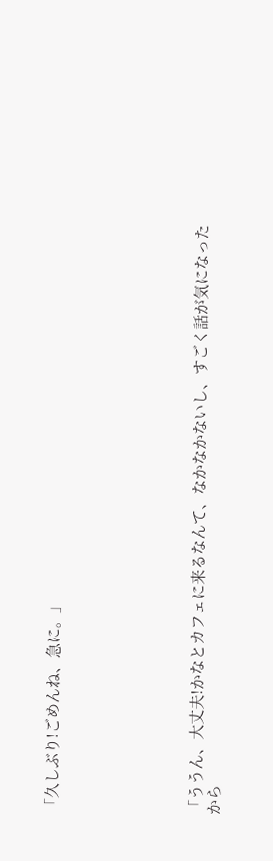「久しぶり!ごめんね、急に。」







「ううん、大丈夫!かなとカフェに来るなんて、なかなかないし、すごく話が気になったから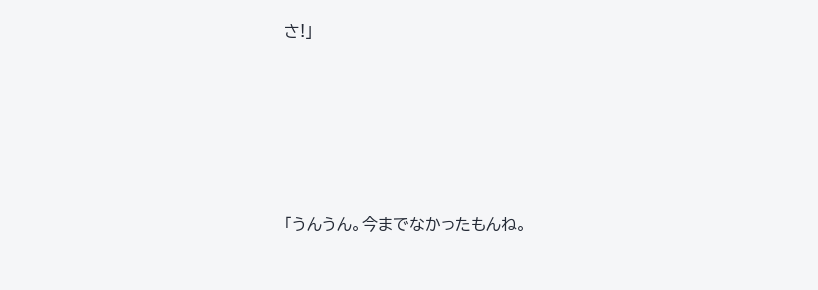さ!」






「うんうん。今までなかったもんね。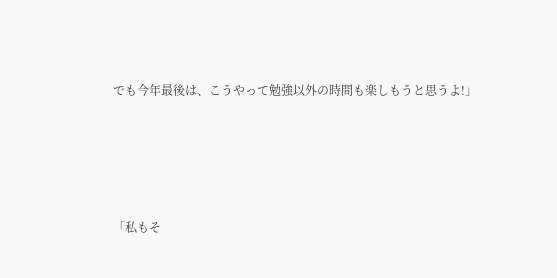でも今年最後は、こうやって勉強以外の時間も楽しもうと思うよ!」






「私もそ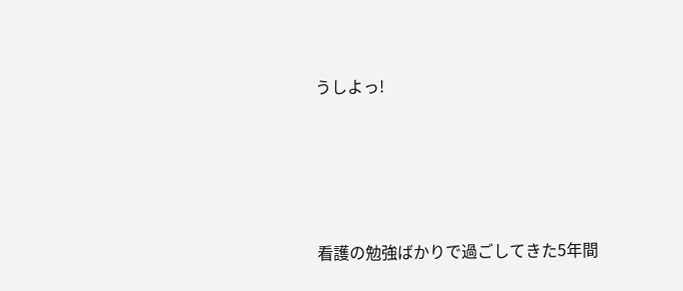うしよっ!






看護の勉強ばかりで過ごしてきた5年間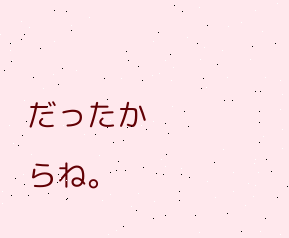だったからね。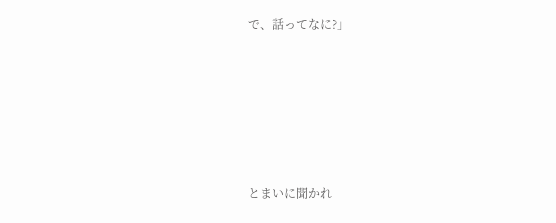で、話ってなに?」







とまいに聞かれ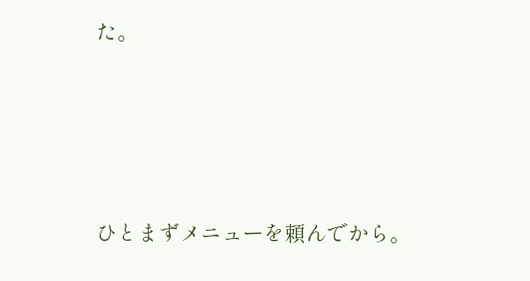た。







ひとまずメニューを頼んでから。